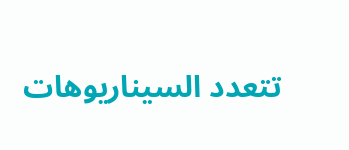تتعدد السيناريوهات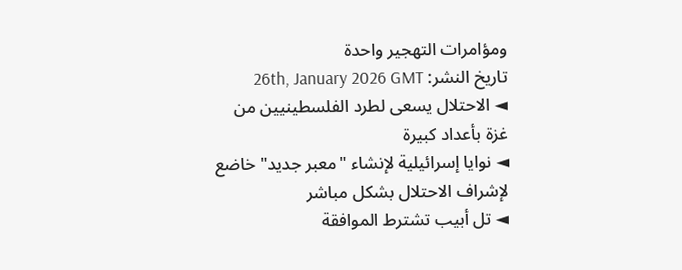ومؤامرات التهجير واحدة
تاريخ النشر: 26th, January 2026 GMT
◄ الاحتلال يسعى لطرد الفلسطينيين من غزة بأعداد كبيرة
◄ نوايا إسرائيلية لإنشاء "معبر جديد" خاضع لإشراف الاحتلال بشكل مباشر
◄ تل أبيب تشترط الموافقة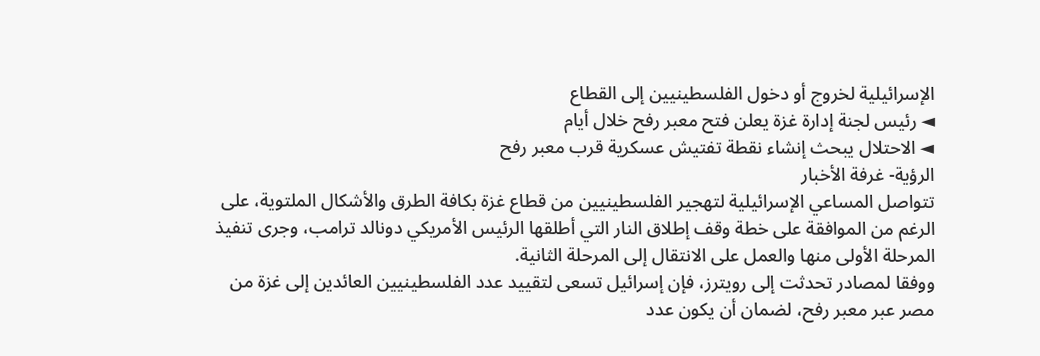الإسرائيلية لخروج أو دخول الفلسطينيين إلى القطاع
◄ رئيس لجنة إدارة غزة يعلن فتح معبر رفح خلال أيام
◄ الاحتلال يبحث إنشاء نقطة تفتيش عسكرية قرب معبر رفح
الرؤية- غرفة الأخبار
تتواصل المساعي الإسرائيلية لتهجير الفلسطينيين من قطاع غزة بكافة الطرق والأشكال الملتوية، على الرغم من الموافقة على خطة وقف إطلاق النار التي أطلقها الرئيس الأمريكي دونالد ترامب، وجرى تنفيذ المرحلة الأولى منها والعمل على الانتقال إلى المرحلة الثانية.
ووفقا لمصادر تحدثت إلى رويترز، فإن إسرائيل تسعى لتقييد عدد الفلسطينيين العائدين إلى غزة من مصر عبر معبر رفح، لضمان أن يكون عدد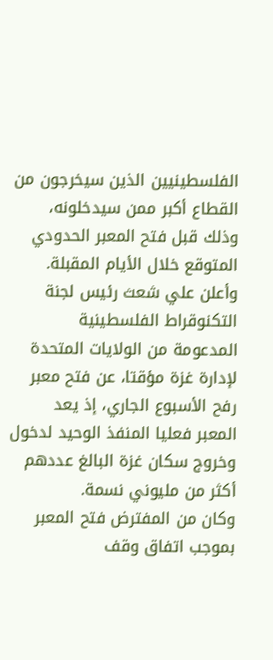الفلسطينيين الذين سيخرجون من القطاع أكبر ممن سيدخلونه، وذلك قبل فتح المعبر الحدودي المتوقع خلال الأيام المقبلة.
وأعلن علي شعث رئيس لجنة التكنوقراط الفلسطينية المدعومة من الولايات المتحدة لإدارة غزة مؤقتا، عن فتح معبر رفح الأسبوع الجاري، إذ يعد المعبر فعليا المنفذ الوحيد لدخول وخروج سكان غزة البالغ عددهم أكثر من مليوني نسمة.
وكان من المفترض فتح المعبر بموجب اتفاق وقف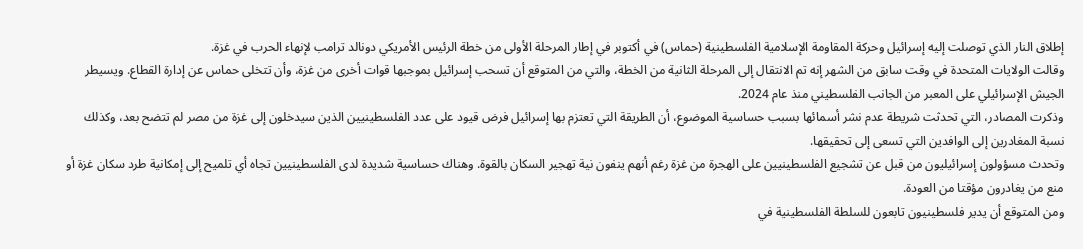إطلاق النار الذي توصلت إليه إسرائيل وحركة المقاومة الإسلامية الفلسطينية (حماس) في أكتوبر في إطار المرحلة الأولى من خطة الرئيس الأمريكي دونالد ترامب لإنهاء الحرب في غزة.
وقالت الولايات المتحدة في وقت سابق من الشهر إنه تم الانتقال إلى المرحلة الثانية من الخطة، والتي من المتوقع أن تسحب إسرائيل بموجبها قوات أخرى من غزة، وأن تتخلى حماس عن إدارة القطاع. ويسيطر الجيش الإسرائيلي على المعبر من الجانب الفلسطيني منذ عام 2024.
وذكرت المصادر، التي تحدثت شريطة عدم نشر أسمائها بسبب حساسية الموضوع، أن الطريقة التي تعتزم بها إسرائيل فرض قيود على عدد الفلسطينيين الذين سيدخلون إلى غزة من مصر لم تتضح بعد، وكذلك نسبة المغادرين إلى الوافدين التي تسعى إلى تحقيقها.
وتحدث مسؤولون إسرائيليون من قبل عن تشجيع الفلسطينيين على الهجرة من غزة رغم أنهم ينفون نية تهجير السكان بالقوة. وهناك حساسية شديدة لدى الفلسطينيين تجاه أي تلميح إلى إمكانية طرد سكان غزة أو منع من يغادرون مؤقتا من العودة.
ومن المتوقع أن يدير فلسطينيون تابعون للسلطة الفلسطينية في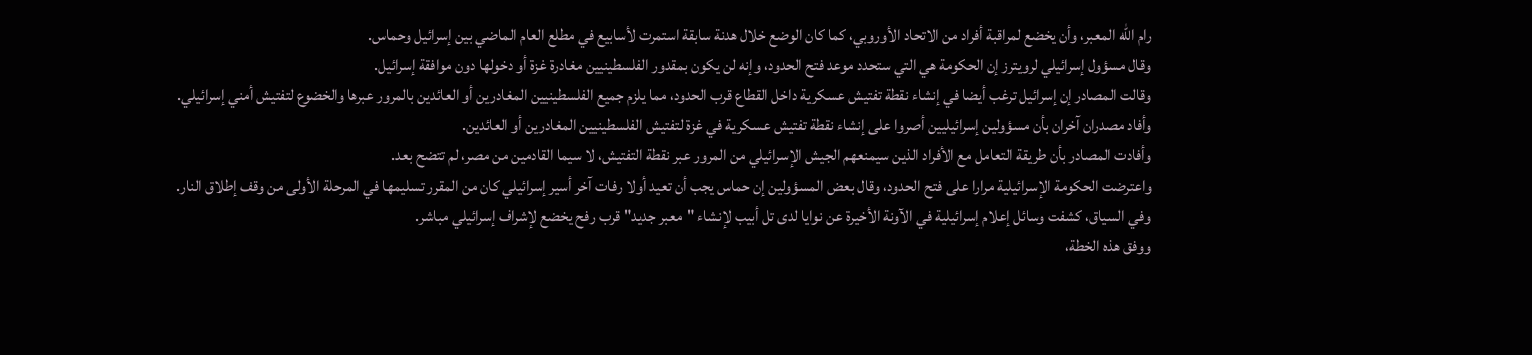رام الله المعبر، وأن يخضع لمراقبة أفراد من الاتحاد الأوروبي، كما كان الوضع خلال هدنة سابقة استمرت لأسابيع في مطلع العام الماضي بين إسرائيل وحماس.
وقال مسؤول إسرائيلي لرويترز إن الحكومة هي التي ستحدد موعد فتح الحدود، وإنه لن يكون بمقدور الفلسطينيين مغادرة غزة أو دخولها دون موافقة إسرائيل.
وقالت المصادر إن إسرائيل ترغب أيضا في إنشاء نقطة تفتيش عسكرية داخل القطاع قرب الحدود، مما يلزم جميع الفلسطينيين المغادرين أو العائدين بالمرور عبرها والخضوع لتفتيش أمني إسرائيلي.
وأفاد مصدران آخران بأن مسؤولين إسرائيليين أصروا على إنشاء نقطة تفتيش عسكرية في غزة لتفتيش الفلسطينيين المغادرين أو العائدين.
وأفادت المصادر بأن طريقة التعامل مع الأفراد الذين سيمنعهم الجيش الإسرائيلي من المرور عبر نقطة التفتيش، لا سيما القادمين من مصر، لم تتضح بعد.
واعترضت الحكومة الإسرائيلية مرارا على فتح الحدود، وقال بعض المسؤولين إن حماس يجب أن تعيد أولا رفات آخر أسير إسرائيلي كان من المقرر تسليمها في المرحلة الأولى من وقف إطلاق النار.
وفي السياق، كشفت وسائل إعلام إسرائيلية في الآونة الأخيرة عن نوايا لدى تل أبيب لإنشاء "معبر جديد" قرب رفح يخضع لإشراف إسرائيلي مباشر.
ووفق هذه الخطة،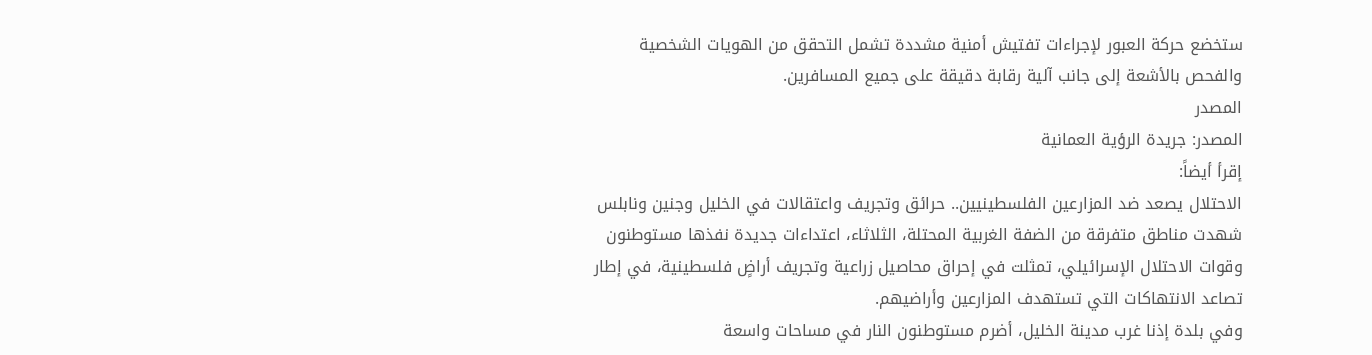ستخضع حركة العبور لإجراءات تفتيش أمنية مشددة تشمل التحقق من الهويات الشخصية والفحص بالأشعة إلى جانب آلية رقابة دقيقة على جميع المسافرين.
المصدر
المصدر: جريدة الرؤية العمانية
إقرأ أيضاً:
الاحتلال يصعد ضد المزارعين الفلسطينيين.. حرائق وتجريف واعتقالات في الخليل وجنين ونابلس
شهدت مناطق متفرقة من الضفة الغربية المحتلة، الثلاثاء، اعتداءات جديدة نفذها مستوطنون وقوات الاحتلال الإسرائيلي، تمثلت في إحراق محاصيل زراعية وتجريف أراضٍ فلسطينية، في إطار تصاعد الانتهاكات التي تستهدف المزارعين وأراضيهم.
وفي بلدة إذنا غرب مدينة الخليل، أضرم مستوطنون النار في مساحات واسعة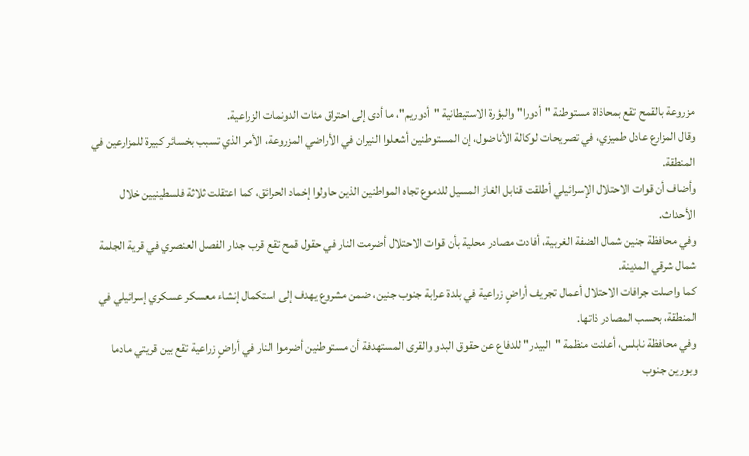مزروعة بالقمح تقع بمحاذاة مستوطنة "أدورا" والبؤرة الاستيطانية "أدوريم"، ما أدى إلى احتراق مئات الدونمات الزراعية.
وقال المزارع عادل طميزي، في تصريحات لوكالة الأناضول، إن المستوطنين أشعلوا النيران في الأراضي المزروعة، الأمر الذي تسبب بخسائر كبيرة للمزارعين في المنطقة.
وأضاف أن قوات الاحتلال الإسرائيلي أطلقت قنابل الغاز المسيل للدموع تجاه المواطنين الذين حاولوا إخماد الحرائق، كما اعتقلت ثلاثة فلسطينيين خلال الأحداث.
وفي محافظة جنين شمال الضفة الغربية، أفادت مصادر محلية بأن قوات الاحتلال أضرمت النار في حقول قمح تقع قرب جدار الفصل العنصري في قرية الجلمة شمال شرقي المدينة.
كما واصلت جرافات الاحتلال أعمال تجريف أراضٍ زراعية في بلدة عرابة جنوب جنين، ضمن مشروع يهدف إلى استكمال إنشاء معسكر عسكري إسرائيلي في المنطقة، بحسب المصادر ذاتها.
وفي محافظة نابلس، أعلنت منظمة "البيدر" للدفاع عن حقوق البدو والقرى المستهدفة أن مستوطنين أضرموا النار في أراضٍ زراعية تقع بين قريتي مادما وبورين جنوب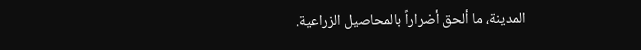المدينة، ما ألحق أضراراً بالمحاصيل الزراعية.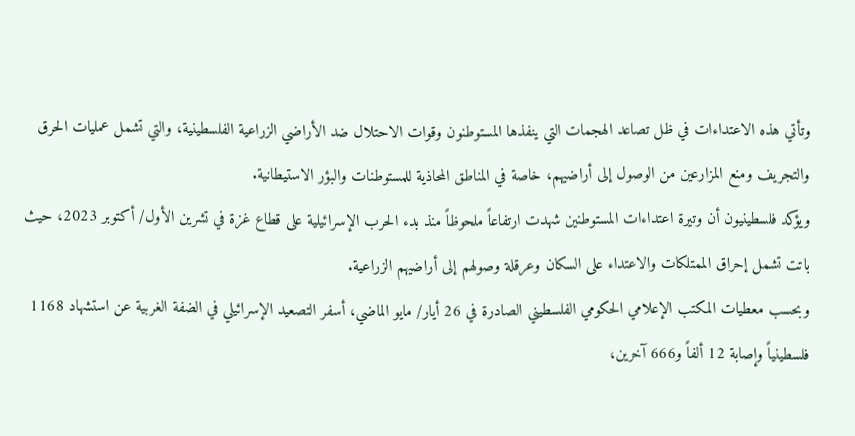وتأتي هذه الاعتداءات في ظل تصاعد الهجمات التي ينفذها المستوطنون وقوات الاحتلال ضد الأراضي الزراعية الفلسطينية، والتي تشمل عمليات الحرق والتجريف ومنع المزارعين من الوصول إلى أراضيهم، خاصة في المناطق المحاذية للمستوطنات والبؤر الاستيطانية.
ويؤكد فلسطينيون أن وتيرة اعتداءات المستوطنين شهدت ارتفاعاً ملحوظاً منذ بدء الحرب الإسرائيلية على قطاع غزة في تشرين الأول/ أكتوبر 2023، حيث باتت تشمل إحراق الممتلكات والاعتداء على السكان وعرقلة وصولهم إلى أراضيهم الزراعية.
وبحسب معطيات المكتب الإعلامي الحكومي الفلسطيني الصادرة في 26 أيار/ مايو الماضي، أسفر التصعيد الإسرائيلي في الضفة الغربية عن استشهاد 1168 فلسطينياً وإصابة 12 ألفاً و666 آخرين،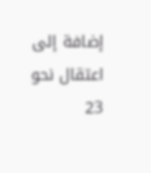إضافة إلى اعتقال نحو 23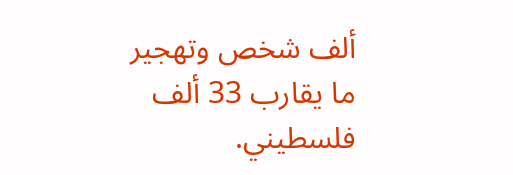ألف شخص وتهجير ما يقارب 33 ألف فلسطيني.